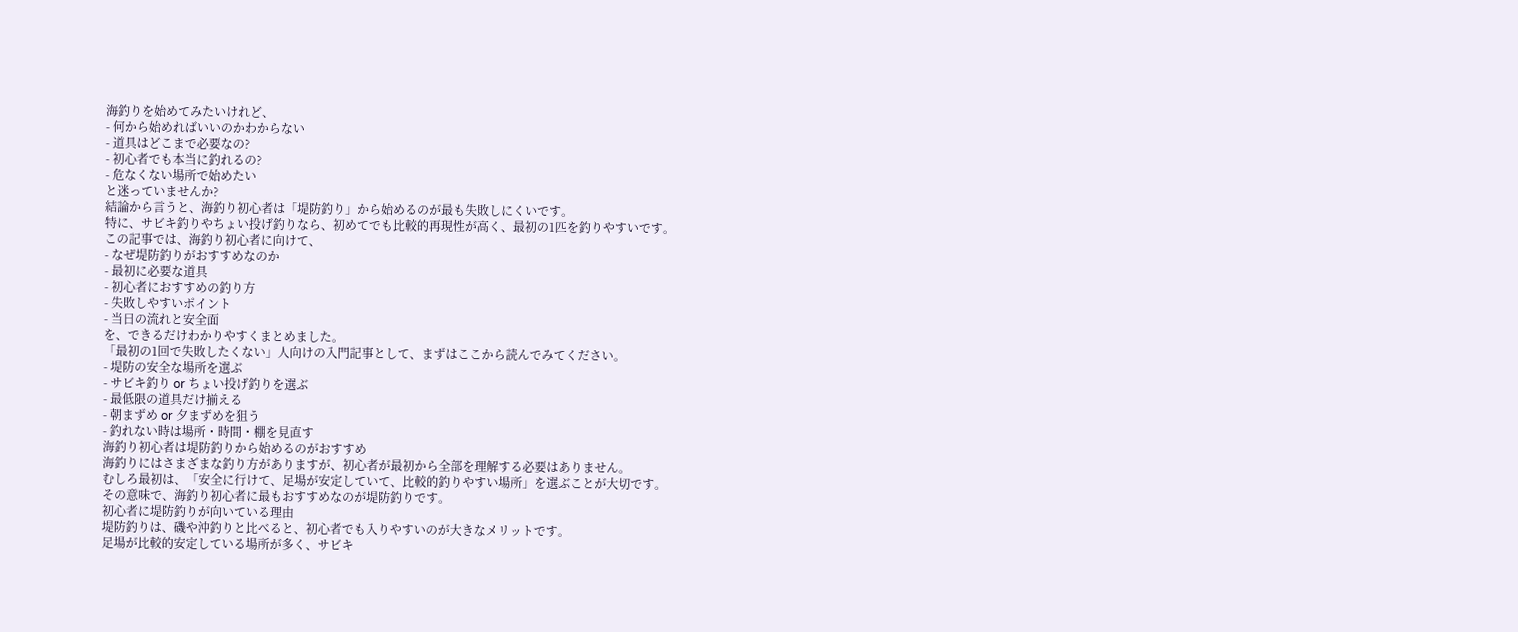海釣りを始めてみたいけれど、
- 何から始めればいいのかわからない
- 道具はどこまで必要なの?
- 初心者でも本当に釣れるの?
- 危なくない場所で始めたい
と迷っていませんか?
結論から言うと、海釣り初心者は「堤防釣り」から始めるのが最も失敗しにくいです。
特に、サビキ釣りやちょい投げ釣りなら、初めてでも比較的再現性が高く、最初の1匹を釣りやすいです。
この記事では、海釣り初心者に向けて、
- なぜ堤防釣りがおすすめなのか
- 最初に必要な道具
- 初心者におすすめの釣り方
- 失敗しやすいポイント
- 当日の流れと安全面
を、できるだけわかりやすくまとめました。
「最初の1回で失敗したくない」人向けの入門記事として、まずはここから読んでみてください。
- 堤防の安全な場所を選ぶ
- サビキ釣り or ちょい投げ釣りを選ぶ
- 最低限の道具だけ揃える
- 朝まずめ or 夕まずめを狙う
- 釣れない時は場所・時間・棚を見直す
海釣り初心者は堤防釣りから始めるのがおすすめ
海釣りにはさまざまな釣り方がありますが、初心者が最初から全部を理解する必要はありません。
むしろ最初は、「安全に行けて、足場が安定していて、比較的釣りやすい場所」を選ぶことが大切です。
その意味で、海釣り初心者に最もおすすめなのが堤防釣りです。
初心者に堤防釣りが向いている理由
堤防釣りは、磯や沖釣りと比べると、初心者でも入りやすいのが大きなメリットです。
足場が比較的安定している場所が多く、サビキ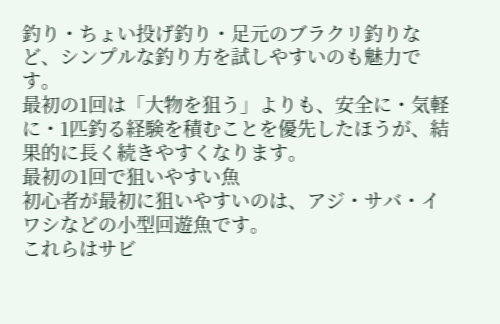釣り・ちょい投げ釣り・足元のブラクリ釣りなど、シンプルな釣り方を試しやすいのも魅力です。
最初の1回は「大物を狙う」よりも、安全に・気軽に・1匹釣る経験を積むことを優先したほうが、結果的に長く続きやすくなります。
最初の1回で狙いやすい魚
初心者が最初に狙いやすいのは、アジ・サバ・イワシなどの小型回遊魚です。
これらはサビ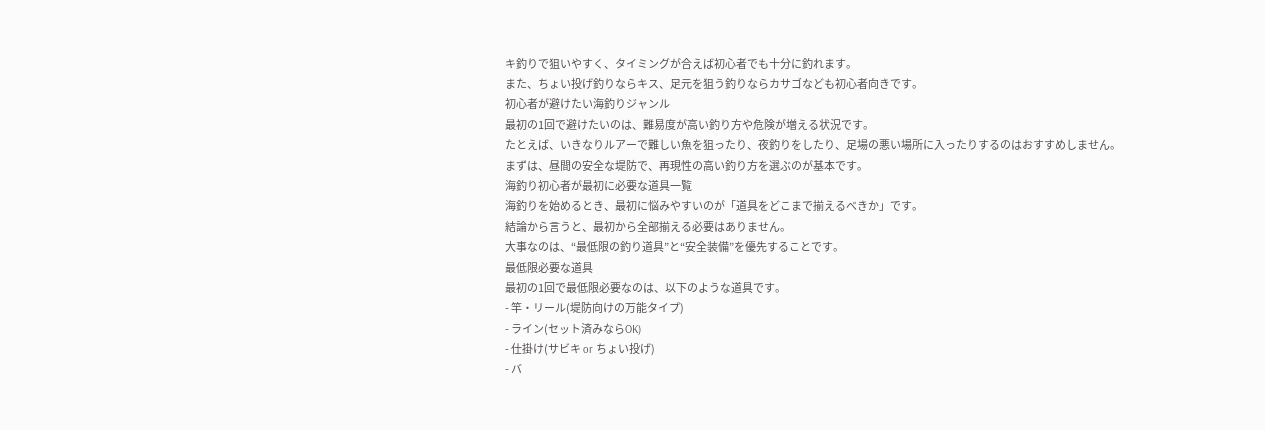キ釣りで狙いやすく、タイミングが合えば初心者でも十分に釣れます。
また、ちょい投げ釣りならキス、足元を狙う釣りならカサゴなども初心者向きです。
初心者が避けたい海釣りジャンル
最初の1回で避けたいのは、難易度が高い釣り方や危険が増える状況です。
たとえば、いきなりルアーで難しい魚を狙ったり、夜釣りをしたり、足場の悪い場所に入ったりするのはおすすめしません。
まずは、昼間の安全な堤防で、再現性の高い釣り方を選ぶのが基本です。
海釣り初心者が最初に必要な道具一覧
海釣りを始めるとき、最初に悩みやすいのが「道具をどこまで揃えるべきか」です。
結論から言うと、最初から全部揃える必要はありません。
大事なのは、“最低限の釣り道具”と“安全装備”を優先することです。
最低限必要な道具
最初の1回で最低限必要なのは、以下のような道具です。
- 竿・リール(堤防向けの万能タイプ)
- ライン(セット済みならOK)
- 仕掛け(サビキ or ちょい投げ)
- バ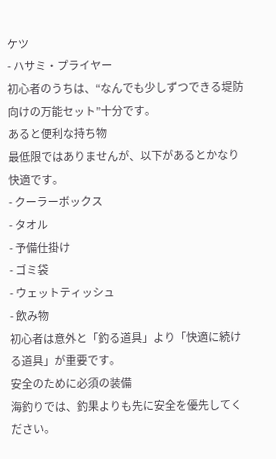ケツ
- ハサミ・プライヤー
初心者のうちは、“なんでも少しずつできる堤防向けの万能セット”十分です。
あると便利な持ち物
最低限ではありませんが、以下があるとかなり快適です。
- クーラーボックス
- タオル
- 予備仕掛け
- ゴミ袋
- ウェットティッシュ
- 飲み物
初心者は意外と「釣る道具」より「快適に続ける道具」が重要です。
安全のために必須の装備
海釣りでは、釣果よりも先に安全を優先してください。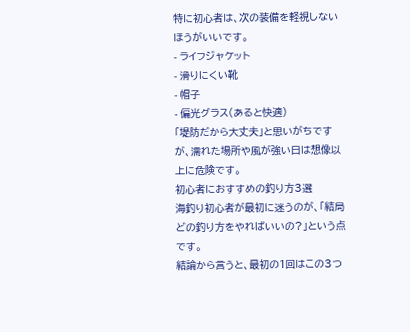特に初心者は、次の装備を軽視しないほうがいいです。
- ライフジャケット
- 滑りにくい靴
- 帽子
- 偏光グラス(あると快適)
「堤防だから大丈夫」と思いがちですが、濡れた場所や風が強い日は想像以上に危険です。
初心者におすすめの釣り方3選
海釣り初心者が最初に迷うのが、「結局どの釣り方をやればいいの?」という点です。
結論から言うと、最初の1回はこの3つ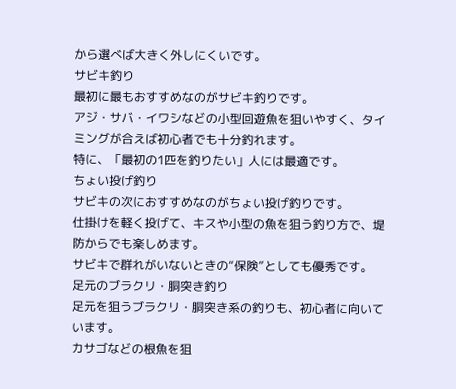から選べば大きく外しにくいです。
サビキ釣り
最初に最もおすすめなのがサビキ釣りです。
アジ・サバ・イワシなどの小型回遊魚を狙いやすく、タイミングが合えば初心者でも十分釣れます。
特に、「最初の1匹を釣りたい」人には最適です。
ちょい投げ釣り
サビキの次におすすめなのがちょい投げ釣りです。
仕掛けを軽く投げて、キスや小型の魚を狙う釣り方で、堤防からでも楽しめます。
サビキで群れがいないときの“保険”としても優秀です。
足元のブラクリ・胴突き釣り
足元を狙うブラクリ・胴突き系の釣りも、初心者に向いています。
カサゴなどの根魚を狙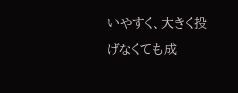いやすく、大きく投げなくても成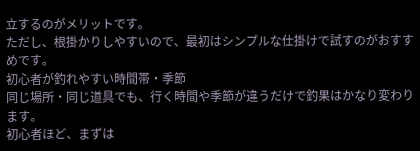立するのがメリットです。
ただし、根掛かりしやすいので、最初はシンプルな仕掛けで試すのがおすすめです。
初心者が釣れやすい時間帯・季節
同じ場所・同じ道具でも、行く時間や季節が違うだけで釣果はかなり変わります。
初心者ほど、まずは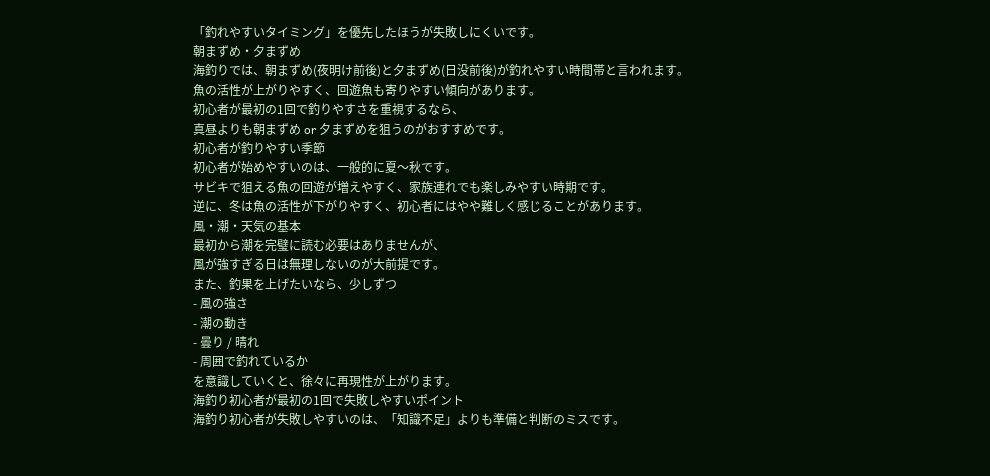「釣れやすいタイミング」を優先したほうが失敗しにくいです。
朝まずめ・夕まずめ
海釣りでは、朝まずめ(夜明け前後)と夕まずめ(日没前後)が釣れやすい時間帯と言われます。
魚の活性が上がりやすく、回遊魚も寄りやすい傾向があります。
初心者が最初の1回で釣りやすさを重視するなら、
真昼よりも朝まずめ or 夕まずめを狙うのがおすすめです。
初心者が釣りやすい季節
初心者が始めやすいのは、一般的に夏〜秋です。
サビキで狙える魚の回遊が増えやすく、家族連れでも楽しみやすい時期です。
逆に、冬は魚の活性が下がりやすく、初心者にはやや難しく感じることがあります。
風・潮・天気の基本
最初から潮を完璧に読む必要はありませんが、
風が強すぎる日は無理しないのが大前提です。
また、釣果を上げたいなら、少しずつ
- 風の強さ
- 潮の動き
- 曇り / 晴れ
- 周囲で釣れているか
を意識していくと、徐々に再現性が上がります。
海釣り初心者が最初の1回で失敗しやすいポイント
海釣り初心者が失敗しやすいのは、「知識不足」よりも準備と判断のミスです。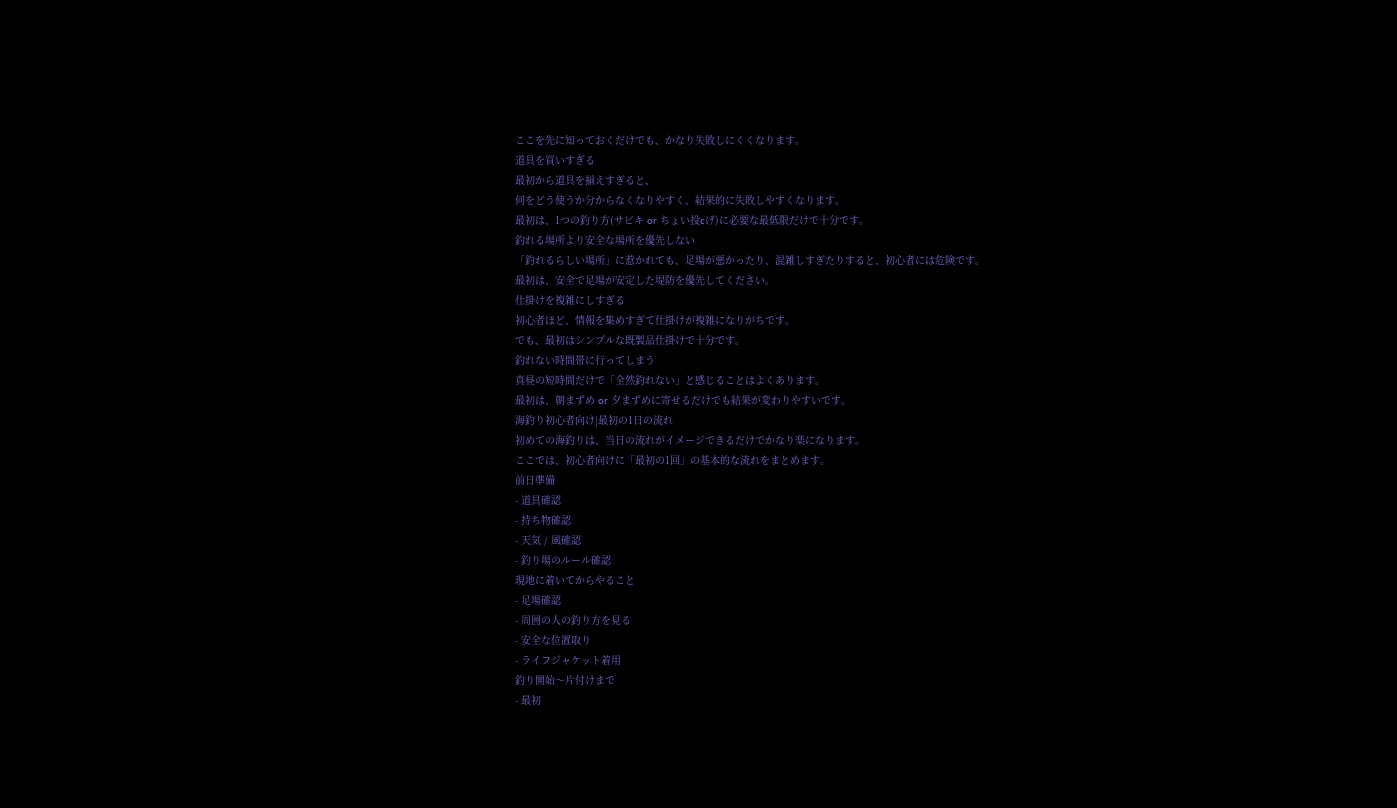ここを先に知っておくだけでも、かなり失敗しにくくなります。
道具を買いすぎる
最初から道具を揃えすぎると、
何をどう使うか分からなくなりやすく、結果的に失敗しやすくなります。
最初は、1つの釣り方(サビキ or ちょい投cげ)に必要な最低限だけで十分です。
釣れる場所より安全な場所を優先しない
「釣れるらしい場所」に惹かれても、足場が悪かったり、混雑しすぎたりすると、初心者には危険です。
最初は、安全で足場が安定した堤防を優先してください。
仕掛けを複雑にしすぎる
初心者ほど、情報を集めすぎて仕掛けが複雑になりがちです。
でも、最初はシンプルな既製品仕掛けで十分です。
釣れない時間帯に行ってしまう
真昼の短時間だけで「全然釣れない」と感じることはよくあります。
最初は、朝まずめ or 夕まずめに寄せるだけでも結果が変わりやすいです。
海釣り初心者向け|最初の1日の流れ
初めての海釣りは、当日の流れがイメージできるだけでかなり楽になります。
ここでは、初心者向けに「最初の1回」の基本的な流れをまとめます。
前日準備
- 道具確認
- 持ち物確認
- 天気 / 風確認
- 釣り場のルール確認
現地に着いてからやること
- 足場確認
- 周囲の人の釣り方を見る
- 安全な位置取り
- ライフジャケット着用
釣り開始〜片付けまで
- 最初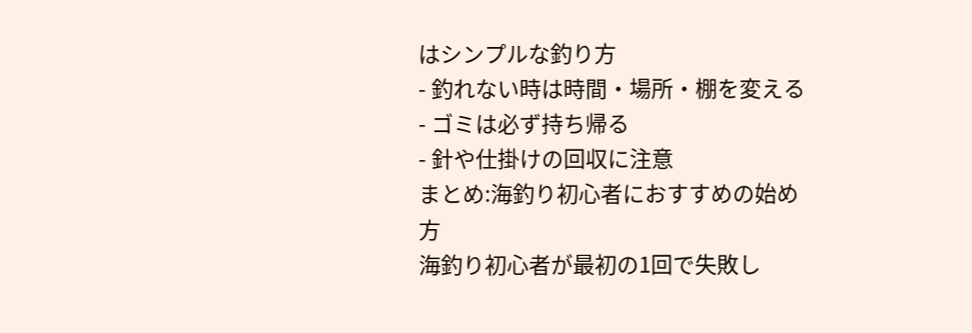はシンプルな釣り方
- 釣れない時は時間・場所・棚を変える
- ゴミは必ず持ち帰る
- 針や仕掛けの回収に注意
まとめ:海釣り初心者におすすめの始め方
海釣り初心者が最初の1回で失敗し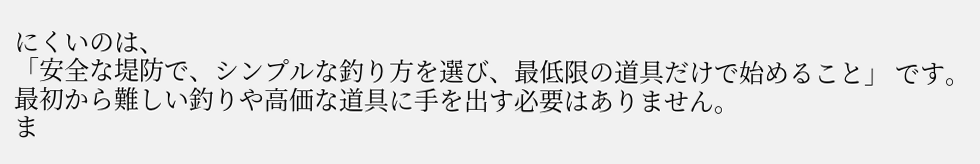にくいのは、
「安全な堤防で、シンプルな釣り方を選び、最低限の道具だけで始めること」 です。
最初から難しい釣りや高価な道具に手を出す必要はありません。
ま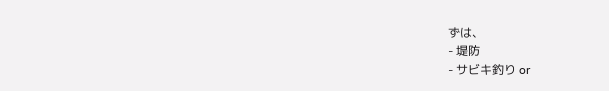ずは、
- 堤防
- サビキ釣り or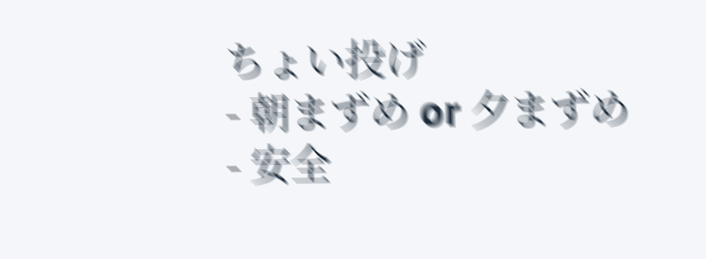ちょい投げ
- 朝まずめ or 夕まずめ
- 安全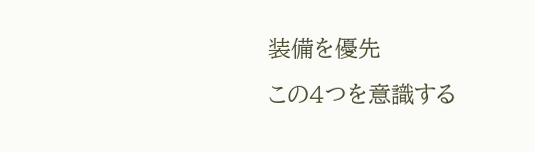装備を優先
この4つを意識する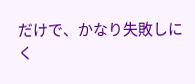だけで、かなり失敗しにく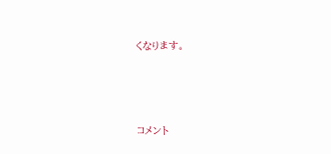くなります。




コメント